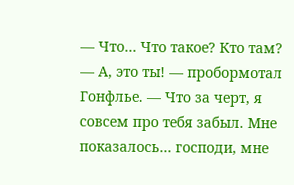— Что… Что такое? Кто там?
— А, это ты! — пробормотал Гонфлье. — Что за черт, я совсем про тебя забыл. Мне показалось… господи, мне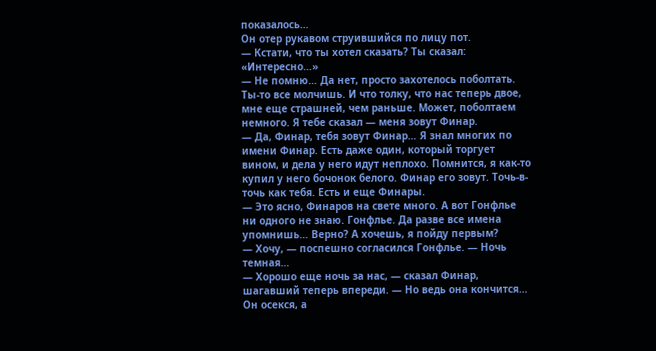показалось…
Он отер рукавом струившийся по лицу пот.
— Кстати, что ты хотел сказать? Ты сказал: «Интересно…»
— Не помню… Да нет, просто захотелось поболтать. Ты-то все молчишь. И что толку, что нас теперь двое, мне еще страшней, чем раньше. Может, поболтаем немного. Я тебе сказал — меня зовут Финар.
— Да, Финар, тебя зовут Финар… Я знал многих по имени Финар. Есть даже один, который торгует вином, и дела у него идут неплохо. Помнится, я как-то купил у него бочонок белого. Финар его зовут. Точь-в-точь как тебя. Есть и еще Финары.
— Это ясно, Финаров на свете много. А вот Гонфлье ни одного не знаю. Гонфлье. Да разве все имена упомнишь… Верно? А хочешь, я пойду первым?
— Хочу, — поспешно согласился Гонфлье. — Ночь темная…
— Хорошо еще ночь за нас, — сказал Финар, шагавший теперь впереди. — Но ведь она кончится…
Он осекся, а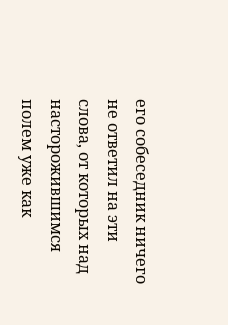его собеседник ничего не ответил на эти слова, от которых над насторожившимся полем уже как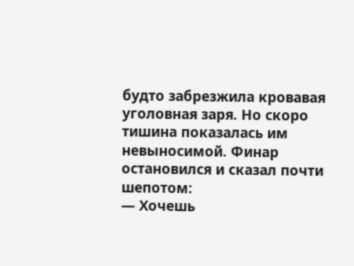будто забрезжила кровавая уголовная заря. Но скоро тишина показалась им невыносимой. Финар остановился и сказал почти шепотом:
— Хочешь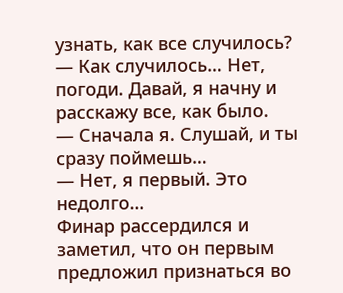узнать, как все случилось?
— Как случилось… Нет, погоди. Давай, я начну и расскажу все, как было.
— Сначала я. Слушай, и ты сразу поймешь…
— Нет, я первый. Это недолго…
Финар рассердился и заметил, что он первым предложил признаться во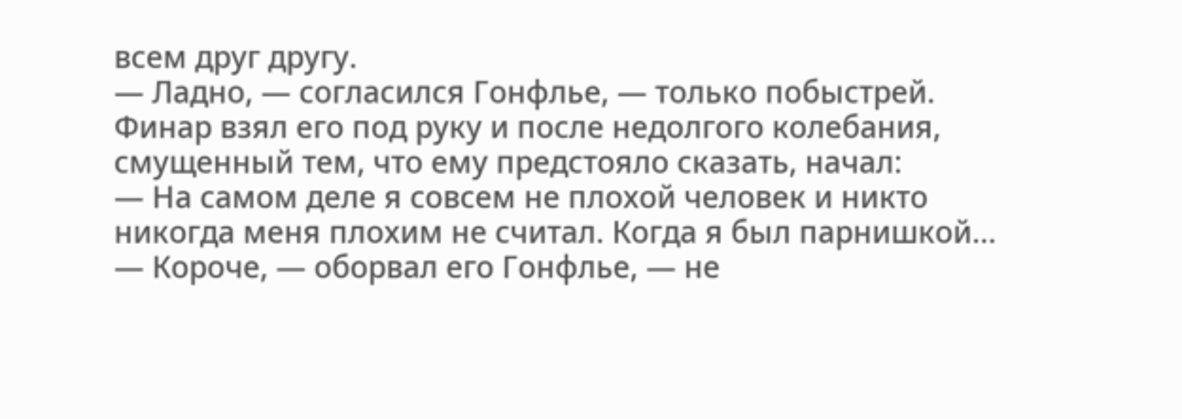всем друг другу.
— Ладно, — согласился Гонфлье, — только побыстрей.
Финар взял его под руку и после недолгого колебания, смущенный тем, что ему предстояло сказать, начал:
— На самом деле я совсем не плохой человек и никто никогда меня плохим не считал. Когда я был парнишкой…
— Короче, — оборвал его Гонфлье, — не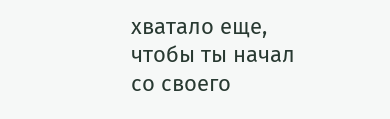хватало еще, чтобы ты начал со своего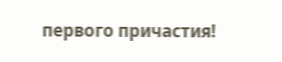первого причастия!